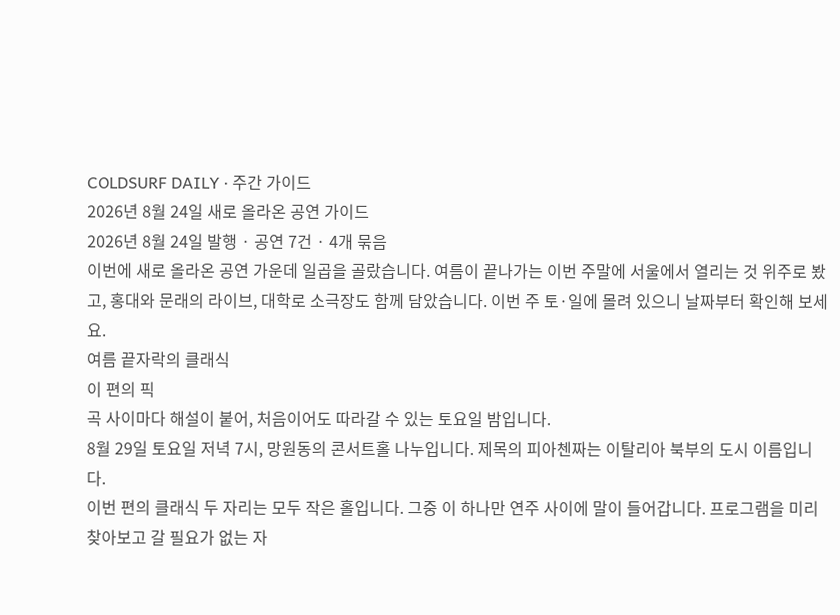COLDSURF DAILY · 주간 가이드
2026년 8월 24일 새로 올라온 공연 가이드
2026년 8월 24일 발행 · 공연 7건 · 4개 묶음
이번에 새로 올라온 공연 가운데 일곱을 골랐습니다. 여름이 끝나가는 이번 주말에 서울에서 열리는 것 위주로 봤고, 홍대와 문래의 라이브, 대학로 소극장도 함께 담았습니다. 이번 주 토·일에 몰려 있으니 날짜부터 확인해 보세요.
여름 끝자락의 클래식
이 편의 픽
곡 사이마다 해설이 붙어, 처음이어도 따라갈 수 있는 토요일 밤입니다.
8월 29일 토요일 저녁 7시, 망원동의 콘서트홀 나누입니다. 제목의 피아첸짜는 이탈리아 북부의 도시 이름입니다.
이번 편의 클래식 두 자리는 모두 작은 홀입니다. 그중 이 하나만 연주 사이에 말이 들어갑니다. 프로그램을 미리 찾아보고 갈 필요가 없는 자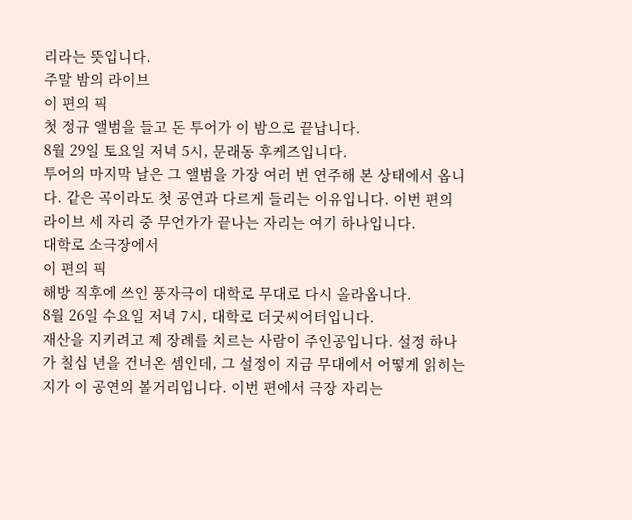리라는 뜻입니다.
주말 밤의 라이브
이 편의 픽
첫 정규 앨범을 들고 돈 투어가 이 밤으로 끝납니다.
8월 29일 토요일 저녁 5시, 문래동 후케즈입니다.
투어의 마지막 날은 그 앨범을 가장 여러 번 연주해 본 상태에서 옵니다. 같은 곡이라도 첫 공연과 다르게 들리는 이유입니다. 이번 편의 라이브 세 자리 중 무언가가 끝나는 자리는 여기 하나입니다.
대학로 소극장에서
이 편의 픽
해방 직후에 쓰인 풍자극이 대학로 무대로 다시 올라옵니다.
8월 26일 수요일 저녁 7시, 대학로 더굿씨어터입니다.
재산을 지키려고 제 장례를 치르는 사람이 주인공입니다. 설정 하나가 칠십 년을 건너온 셈인데, 그 설정이 지금 무대에서 어떻게 읽히는지가 이 공연의 볼거리입니다. 이번 편에서 극장 자리는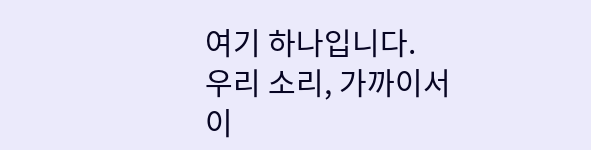여기 하나입니다.
우리 소리, 가까이서
이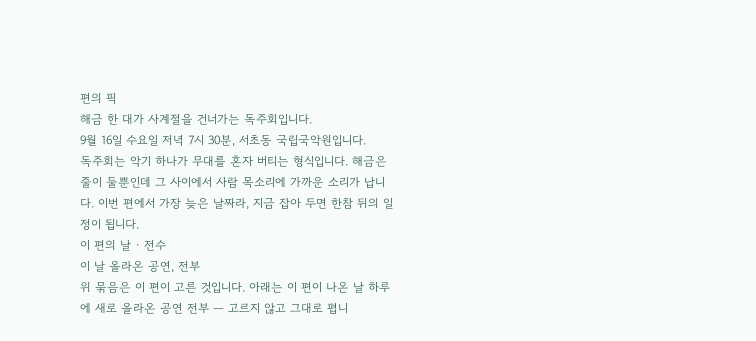편의 픽
해금 한 대가 사계절을 건너가는 독주회입니다.
9월 16일 수요일 저녁 7시 30분, 서초동 국립국악원입니다.
독주회는 악기 하나가 무대를 혼자 버티는 형식입니다. 해금은 줄이 둘뿐인데 그 사이에서 사람 목소리에 가까운 소리가 납니다. 이번 편에서 가장 늦은 날짜라, 지금 잡아 두면 한참 뒤의 일정이 됩니다.
이 편의 날 · 전수
이 날 올라온 공연, 전부
위 묶음은 이 편이 고른 것입니다. 아래는 이 편이 나온 날 하루에 새로 올라온 공연 전부 — 고르지 않고 그대로 폅니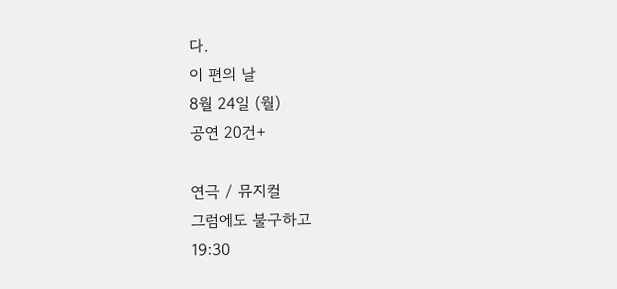다.
이 편의 날
8월 24일 (월)
공연 20건+

연극 / 뮤지컬
그럼에도 불구하고
19:30